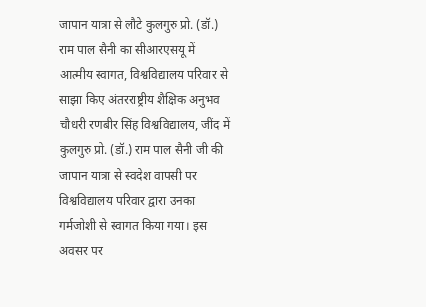जापान यात्रा से लौटे कुलगुरु प्रो. (डॉ.) राम पाल सैनी का सीआरएसयू में आत्मीय स्वागत, विश्वविद्यालय परिवार से साझा किए अंतरराष्ट्रीय शैक्षिक अनुभव
चौधरी रणबीर सिंह विश्वविद्यालय, जींद में कुलगुरु प्रो. (डॉ.) राम पाल सैनी जी की जापान यात्रा से स्वदेश वापसी पर विश्वविद्यालय परिवार द्वारा उनका गर्मजोशी से स्वागत किया गया। इस अवसर पर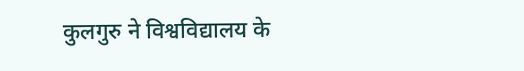कुलगुरु ने विश्वविद्यालय के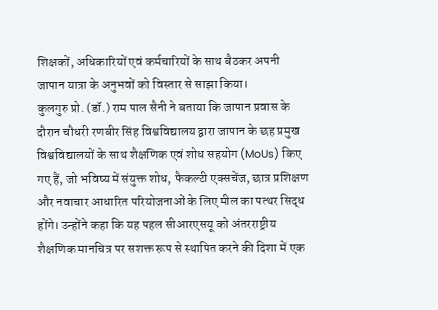शिक्षकों, अधिकारियों एवं कर्मचारियों के साथ बैठकर अपनी जापान यात्रा के अनुभवों को विस्तार से साझा किया।
कुलगुरु प्रो. (डॉ.) राम पाल सैनी ने बताया कि जापान प्रवास के दौरान चौधरी रणबीर सिंह विश्वविद्यालय द्वारा जापान के छह प्रमुख विश्वविद्यालयों के साथ शैक्षणिक एवं शोध सहयोग (MoUs) किए गए हैं, जो भविष्य में संयुक्त शोध, फैकल्टी एक्सचेंज, छात्र प्रशिक्षण और नवाचार आधारित परियोजनाओं के लिए मील का पत्थर सिद्ध होंगे। उन्होंने कहा कि यह पहल सीआरएसयू को अंतरराष्ट्रीय शैक्षणिक मानचित्र पर सशक्त रूप से स्थापित करने की दिशा में एक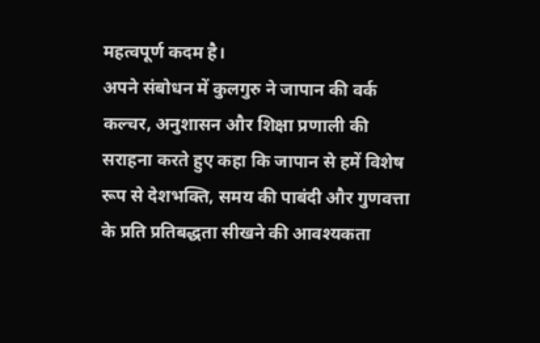महत्वपूर्ण कदम है।
अपने संबोधन में कुलगुरु ने जापान की वर्क कल्चर, अनुशासन और शिक्षा प्रणाली की सराहना करते हुए कहा कि जापान से हमें विशेष रूप से देशभक्ति, समय की पाबंदी और गुणवत्ता के प्रति प्रतिबद्धता सीखने की आवश्यकता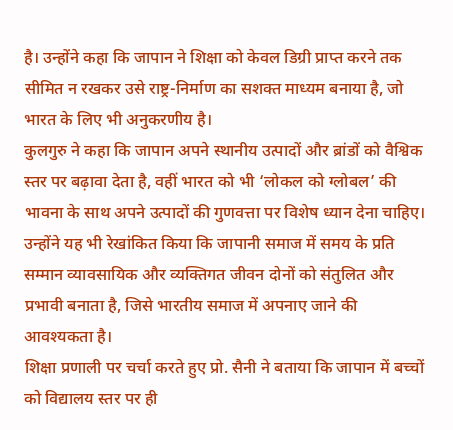है। उन्होंने कहा कि जापान ने शिक्षा को केवल डिग्री प्राप्त करने तक सीमित न रखकर उसे राष्ट्र-निर्माण का सशक्त माध्यम बनाया है, जो भारत के लिए भी अनुकरणीय है।
कुलगुरु ने कहा कि जापान अपने स्थानीय उत्पादों और ब्रांडों को वैश्विक स्तर पर बढ़ावा देता है, वहीं भारत को भी ‘लोकल को ग्लोबल’ की भावना के साथ अपने उत्पादों की गुणवत्ता पर विशेष ध्यान देना चाहिए। उन्होंने यह भी रेखांकित किया कि जापानी समाज में समय के प्रति सम्मान व्यावसायिक और व्यक्तिगत जीवन दोनों को संतुलित और प्रभावी बनाता है, जिसे भारतीय समाज में अपनाए जाने की आवश्यकता है।
शिक्षा प्रणाली पर चर्चा करते हुए प्रो. सैनी ने बताया कि जापान में बच्चों को विद्यालय स्तर पर ही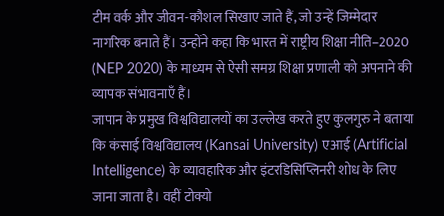टीम वर्क और जीवन-कौशल सिखाए जाते हैं, जो उन्हें जिम्मेदार नागरिक बनाते हैं। उन्होंने कहा कि भारत में राष्ट्रीय शिक्षा नीति–2020 (NEP 2020) के माध्यम से ऐसी समग्र शिक्षा प्रणाली को अपनाने की व्यापक संभावनाएँ हैं।
जापान के प्रमुख विश्वविद्यालयों का उल्लेख करते हुए कुलगुरु ने बताया कि कंसाई विश्वविद्यालय (Kansai University) एआई (Artificial Intelligence) के व्यावहारिक और इंटरडिसिप्लिनरी शोध के लिए जाना जाता है। वहीं टोक्यो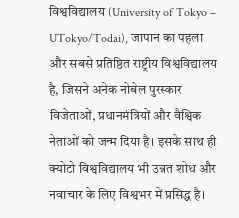विश्वविद्यालय (University of Tokyo – UTokyo/Todai), जापान का पहला और सबसे प्रतिष्ठित राष्ट्रीय विश्वविद्यालय है, जिसने अनेक नोबेल पुरस्कार विजेताओं, प्रधानमंत्रियों और वैश्विक नेताओं को जन्म दिया है। इसके साथ ही क्योटो विश्वविद्यालय भी उन्नत शोध और नवाचार के लिए विश्वभर में प्रसिद्ध है।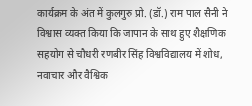कार्यक्रम के अंत में कुलगुरु प्रो. (डॉ.) राम पाल सैनी ने विश्वास व्यक्त किया कि जापान के साथ हुए शैक्षणिक सहयोग से चौधरी रणबीर सिंह विश्वविद्यालय में शोध, नवाचार और वैश्विक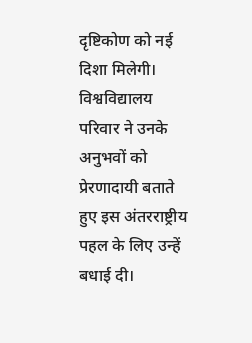दृष्टिकोण को नई दिशा मिलेगी। विश्वविद्यालय परिवार ने उनके अनुभवों को प्रेरणादायी बताते हुए इस अंतरराष्ट्रीय पहल के लिए उन्हें बधाई दी।